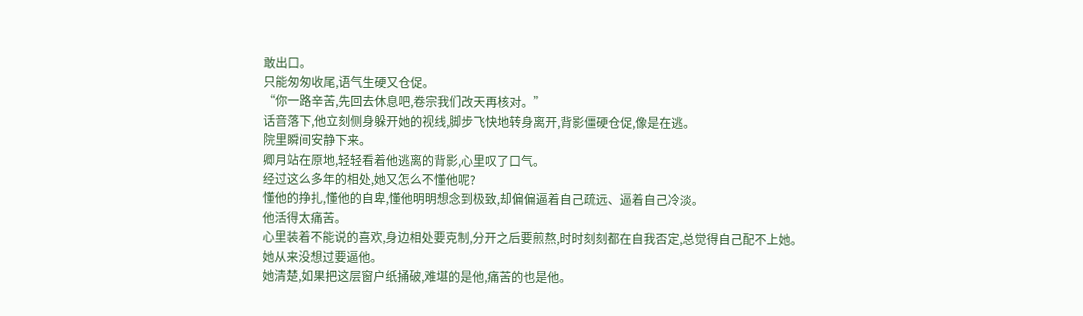敢出口。
只能匆匆收尾,语气生硬又仓促。
“你一路辛苦,先回去休息吧,卷宗我们改天再核对。”
话音落下,他立刻侧身躲开她的视线,脚步飞快地转身离开,背影僵硬仓促,像是在逃。
院里瞬间安静下来。
卿月站在原地,轻轻看着他逃离的背影,心里叹了口气。
经过这么多年的相处,她又怎么不懂他呢?
懂他的挣扎,懂他的自卑,懂他明明想念到极致,却偏偏逼着自己疏远、逼着自己冷淡。
他活得太痛苦。
心里装着不能说的喜欢,身边相处要克制,分开之后要煎熬,时时刻刻都在自我否定,总觉得自己配不上她。
她从来没想过要逼他。
她清楚,如果把这层窗户纸捅破,难堪的是他,痛苦的也是他。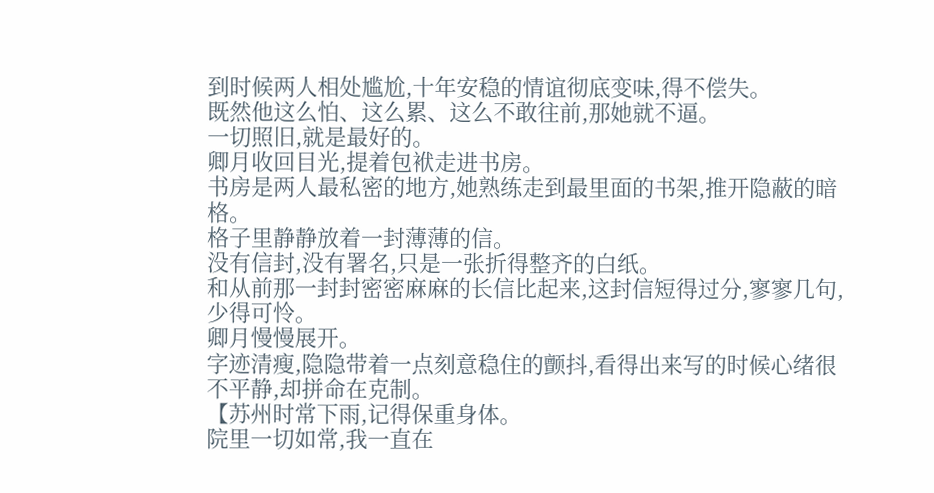到时候两人相处尴尬,十年安稳的情谊彻底变味,得不偿失。
既然他这么怕、这么累、这么不敢往前,那她就不逼。
一切照旧,就是最好的。
卿月收回目光,提着包袱走进书房。
书房是两人最私密的地方,她熟练走到最里面的书架,推开隐蔽的暗格。
格子里静静放着一封薄薄的信。
没有信封,没有署名,只是一张折得整齐的白纸。
和从前那一封封密密麻麻的长信比起来,这封信短得过分,寥寥几句,少得可怜。
卿月慢慢展开。
字迹清瘦,隐隐带着一点刻意稳住的颤抖,看得出来写的时候心绪很不平静,却拼命在克制。
【苏州时常下雨,记得保重身体。
院里一切如常,我一直在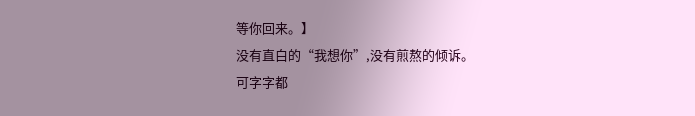等你回来。】
没有直白的“我想你”,没有煎熬的倾诉。
可字字都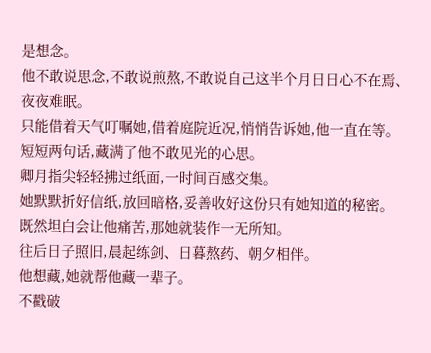是想念。
他不敢说思念,不敢说煎熬,不敢说自己这半个月日日心不在焉、夜夜难眠。
只能借着天气叮嘱她,借着庭院近况,悄悄告诉她,他一直在等。
短短两句话,藏满了他不敢见光的心思。
卿月指尖轻轻拂过纸面,一时间百感交集。
她默默折好信纸,放回暗格,妥善收好这份只有她知道的秘密。
既然坦白会让他痛苦,那她就装作一无所知。
往后日子照旧,晨起练剑、日暮熬药、朝夕相伴。
他想藏,她就帮他藏一辈子。
不戳破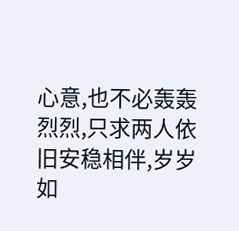心意,也不必轰轰烈烈,只求两人依旧安稳相伴,岁岁如